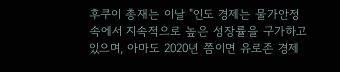후쿠이 총재는 이날 "인도 경제는 물가안정 속에서 지속적으로 높은 성장률을 구가하고 있으며, 아마도 2020년 쯤이면 유로존 경제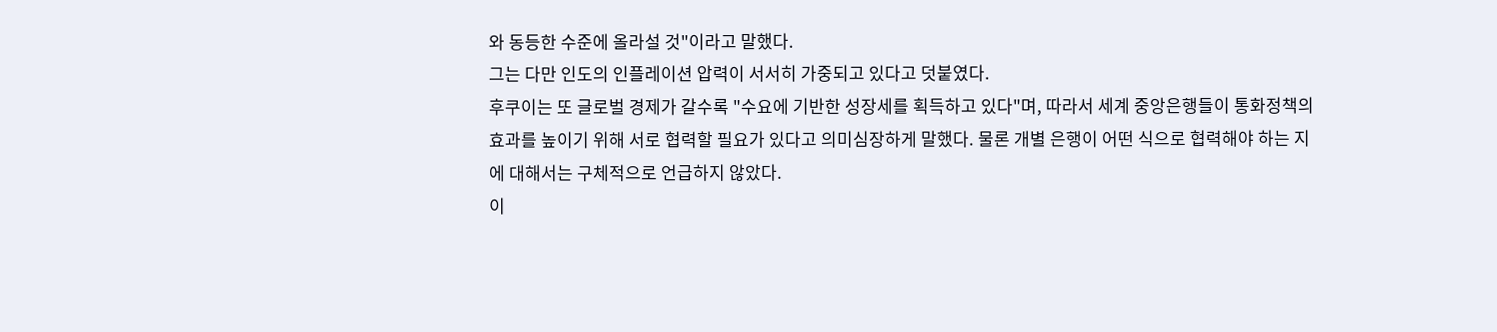와 동등한 수준에 올라설 것"이라고 말했다.
그는 다만 인도의 인플레이션 압력이 서서히 가중되고 있다고 덧붙였다.
후쿠이는 또 글로벌 경제가 갈수록 "수요에 기반한 성장세를 획득하고 있다"며, 따라서 세계 중앙은행들이 통화정책의 효과를 높이기 위해 서로 협력할 필요가 있다고 의미심장하게 말했다. 물론 개별 은행이 어떤 식으로 협력해야 하는 지에 대해서는 구체적으로 언급하지 않았다.
이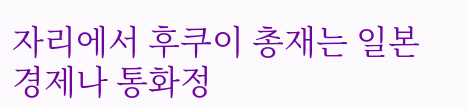자리에서 후쿠이 총재는 일본 경제나 통화정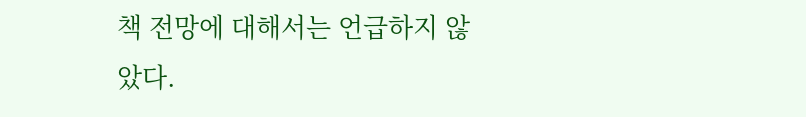책 전망에 대해서는 언급하지 않았다.